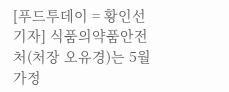[푸드투데이 = 황인선기자] 식품의약품안전처(처장 오유경)는 5월 가정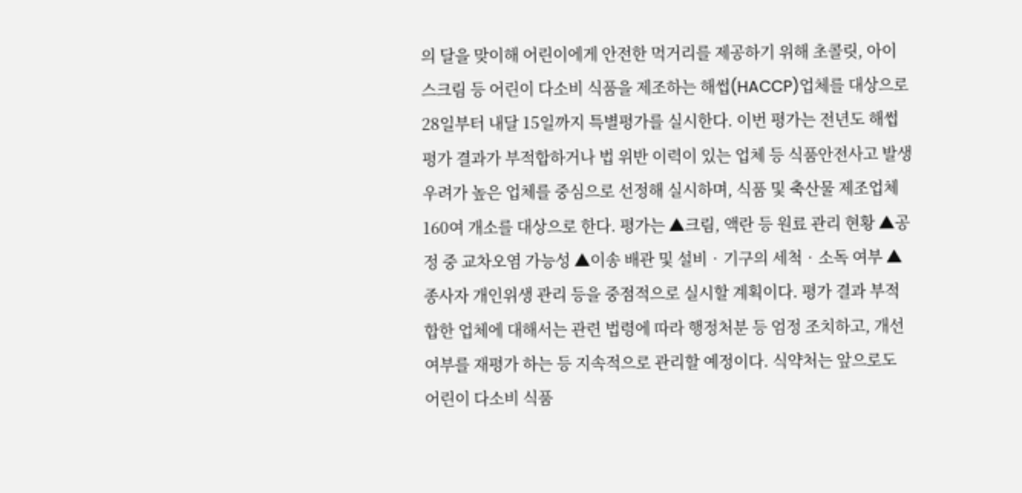의 달을 맞이해 어린이에게 안전한 먹거리를 제공하기 위해 초콜릿, 아이스크림 등 어린이 다소비 식품을 제조하는 해썹(HACCP)업체를 대상으로 28일부터 내달 15일까지 특별평가를 실시한다. 이번 평가는 전년도 해썹평가 결과가 부적합하거나 법 위반 이력이 있는 업체 등 식품안전사고 발생 우려가 높은 업체를 중심으로 선정해 실시하며, 식품 및 축산물 제조업체 160여 개소를 대상으로 한다. 평가는 ▲크림, 액란 등 원료 관리 현황 ▲공정 중 교차오염 가능성 ▲이송 배관 및 설비‧기구의 세척‧소독 여부 ▲종사자 개인위생 관리 등을 중점적으로 실시할 계획이다. 평가 결과 부적합한 업체에 대해서는 관련 법령에 따라 행정처분 등 엄정 조치하고, 개선여부를 재평가 하는 등 지속적으로 관리할 예정이다. 식약처는 앞으로도 어린이 다소비 식품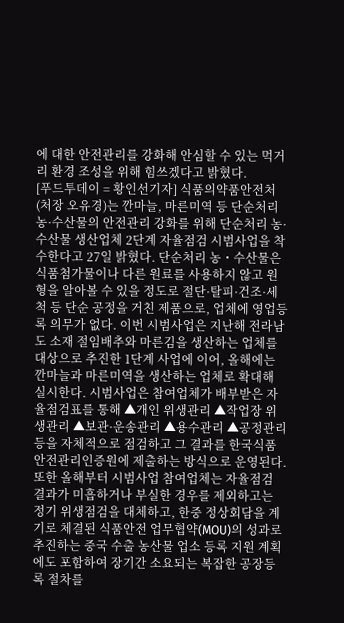에 대한 안전관리를 강화해 안심할 수 있는 먹거리 환경 조성을 위해 힘쓰겠다고 밝혔다.
[푸드투데이 = 황인선기자] 식품의약품안전처(처장 오유경)는 깐마늘, 마른미역 등 단순처리 농·수산물의 안전관리 강화를 위해 단순처리 농·수산물 생산업체 2단계 자율점검 시범사업을 착수한다고 27일 밝혔다. 단순처리 농・수산물은 식품첨가물이나 다른 원료를 사용하지 않고 원형을 알아볼 수 있을 정도로 절단·탈피·건조·세척 등 단순 공정을 거친 제품으로, 업체에 영업등록 의무가 없다. 이번 시범사업은 지난해 전라남도 소재 절임배추와 마른김을 생산하는 업체를 대상으로 추진한 1단계 사업에 이어, 올해에는 깐마늘과 마른미역을 생산하는 업체로 확대해 실시한다. 시범사업은 참여업체가 배부받은 자율점검표를 통해 ▲개인 위생관리 ▲작업장 위생관리 ▲보관·운송관리 ▲용수관리 ▲공정관리 등을 자체적으로 점검하고 그 결과를 한국식품안전관리인증원에 제출하는 방식으로 운영된다. 또한 올해부터 시범사업 참여업체는 자율점검 결과가 미흡하거나 부실한 경우를 제외하고는 정기 위생점검을 대체하고, 한중 정상회담을 계기로 체결된 식품안전 업무협약(MOU)의 성과로 추진하는 중국 수출 농산물 업소 등록 지원 계획에도 포함하여 장기간 소요되는 복잡한 공장등록 절차를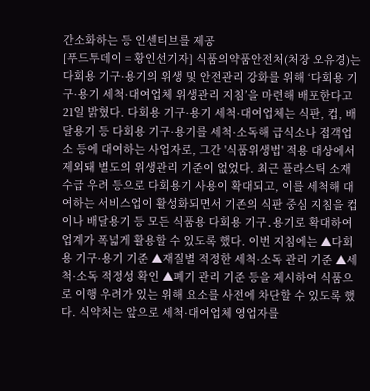간소화하는 등 인센티브를 제공
[푸드투데이 = 황인선기자] 식품의약품안전처(처장 오유경)는 다회용 기구·용기의 위생 및 안전관리 강화를 위해 ‘다회용 기구·용기 세척·대여업체 위생관리 지침’을 마련해 배포한다고 21일 밝혔다. 다회용 기구·용기 세척·대여업체는 식판, 컵, 배달용기 등 다회용 기구·용기를 세척·소독해 급식소나 접객업소 등에 대여하는 사업자로, 그간 '식품위생법' 적용 대상에서 제외돼 별도의 위생관리 기준이 없었다. 최근 플라스틱 소재 수급 우려 등으로 다회용기 사용이 확대되고, 이를 세척해 대여하는 서비스업이 활성화되면서 기존의 식판 중심 지침을 컵이나 배달용기 등 모든 식품용 다회용 기구․용기로 확대하여 업계가 폭넓게 활용할 수 있도록 했다. 이번 지침에는 ▲다회용 기구·용기 기준 ▲재질별 적정한 세척·소독 관리 기준 ▲세척·소독 적정성 확인 ▲폐기 관리 기준 등을 제시하여 식품으로 이행 우려가 있는 위해 요소를 사전에 차단할 수 있도록 했다. 식약처는 앞으로 세척·대여업체 영업자를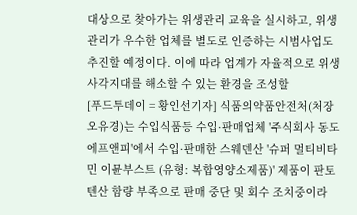대상으로 찾아가는 위생관리 교육을 실시하고, 위생관리가 우수한 업체를 별도로 인증하는 시범사업도 추진할 예정이다. 이에 따라 업계가 자율적으로 위생 사각지대를 해소할 수 있는 환경을 조성할
[푸드투데이 = 황인선기자] 식품의약품안전처(처장 오유경)는 수입식품등 수입·판매업체 '주식회사 동도에프앤피'에서 수입·판매한 스웨덴산 '슈퍼 멀티비타민 이뮨부스트 (유형: 복합영양소제품)' 제품이 판토텐산 함량 부족으로 판매 중단 및 회수 조치중이라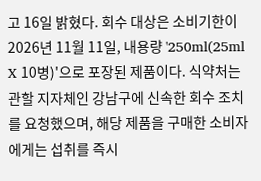고 16일 밝혔다. 회수 대상은 소비기한이 2026년 11월 11일, 내용량 '250ml(25ml X 10병)'으로 포장된 제품이다. 식약처는 관할 지자체인 강남구에 신속한 회수 조치를 요청했으며, 해당 제품을 구매한 소비자에게는 섭취를 즉시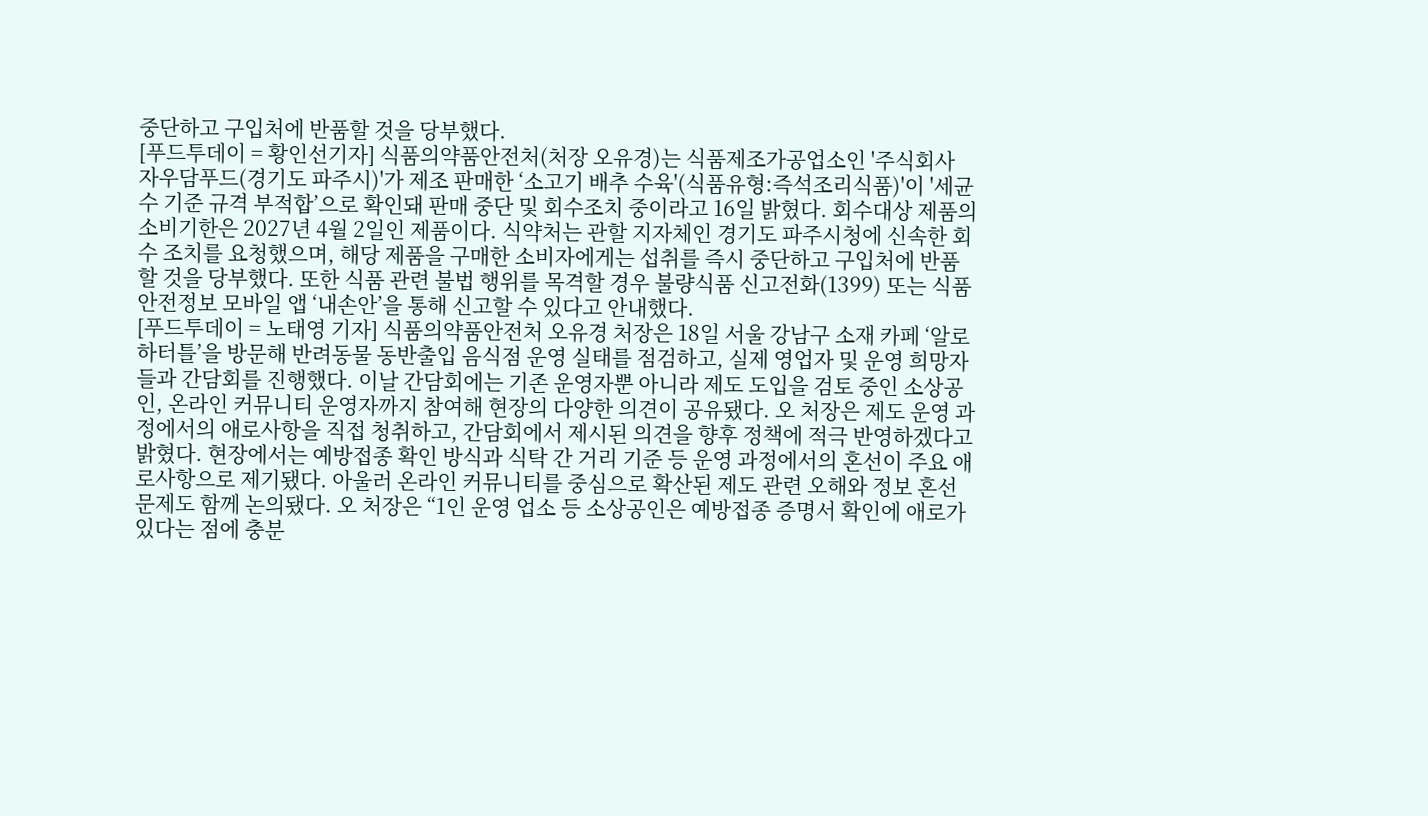중단하고 구입처에 반품할 것을 당부했다.
[푸드투데이 = 황인선기자] 식품의약품안전처(처장 오유경)는 식품제조가공업소인 '주식회사 자우담푸드(경기도 파주시)'가 제조 판매한 ‘소고기 배추 수육'(식품유형:즉석조리식품)'이 '세균수 기준 규격 부적합’으로 확인돼 판매 중단 및 회수조치 중이라고 16일 밝혔다. 회수대상 제품의 소비기한은 2027년 4월 2일인 제품이다. 식약처는 관할 지자체인 경기도 파주시청에 신속한 회수 조치를 요청했으며, 해당 제품을 구매한 소비자에게는 섭취를 즉시 중단하고 구입처에 반품할 것을 당부했다. 또한 식품 관련 불법 행위를 목격할 경우 불량식품 신고전화(1399) 또는 식품안전정보 모바일 앱 ‘내손안’을 통해 신고할 수 있다고 안내했다.
[푸드투데이 = 노태영 기자] 식품의약품안전처 오유경 처장은 18일 서울 강남구 소재 카페 ‘알로하터틀’을 방문해 반려동물 동반출입 음식점 운영 실태를 점검하고, 실제 영업자 및 운영 희망자들과 간담회를 진행했다. 이날 간담회에는 기존 운영자뿐 아니라 제도 도입을 검토 중인 소상공인, 온라인 커뮤니티 운영자까지 참여해 현장의 다양한 의견이 공유됐다. 오 처장은 제도 운영 과정에서의 애로사항을 직접 청취하고, 간담회에서 제시된 의견을 향후 정책에 적극 반영하겠다고 밝혔다. 현장에서는 예방접종 확인 방식과 식탁 간 거리 기준 등 운영 과정에서의 혼선이 주요 애로사항으로 제기됐다. 아울러 온라인 커뮤니티를 중심으로 확산된 제도 관련 오해와 정보 혼선 문제도 함께 논의됐다. 오 처장은 “1인 운영 업소 등 소상공인은 예방접종 증명서 확인에 애로가 있다는 점에 충분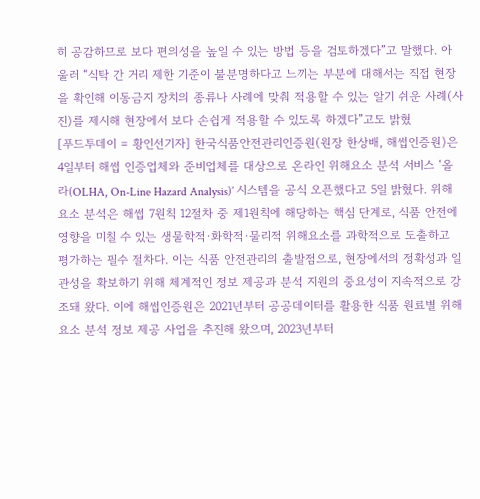히 공감하므로 보다 편의성을 높일 수 있는 방법 등을 검토하겠다”고 말했다. 아울러 “식탁 간 거리 제한 기준이 불분명하다고 느끼는 부분에 대해서는 직접 현장을 확인해 이동금지 장치의 종류나 사례에 맞춰 적용할 수 있는 알기 쉬운 사례(사진)를 제시해 현장에서 보다 손쉽게 적용할 수 있도록 하겠다”고도 밝혔
[푸드투데이 = 황인선기자] 한국식품안전관리인증원(원장 한상배, 해썹인증원)은 4일부터 해썹 인증업체와 준비업체를 대상으로 온라인 위해요소 분석 서비스 ‘올라(OLHA, On-Line Hazard Analysis)’ 시스템을 공식 오픈했다고 5일 밝혔다. 위해요소 분석은 해썹 7원칙 12절차 중 제1원칙에 해당하는 핵심 단계로, 식품 안전에 영향을 미칠 수 있는 생물학적·화학적·물리적 위해요소를 과학적으로 도출하고 평가하는 필수 절차다. 이는 식품 안전관리의 출발점으로, 현장에서의 정확성과 일관성을 확보하기 위해 체계적인 정보 제공과 분석 지원의 중요성이 지속적으로 강조돼 왔다. 이에 해썹인증원은 2021년부터 공공데이터를 활용한 식품 원료별 위해요소 분석 정보 제공 사업을 추진해 왔으며, 2023년부터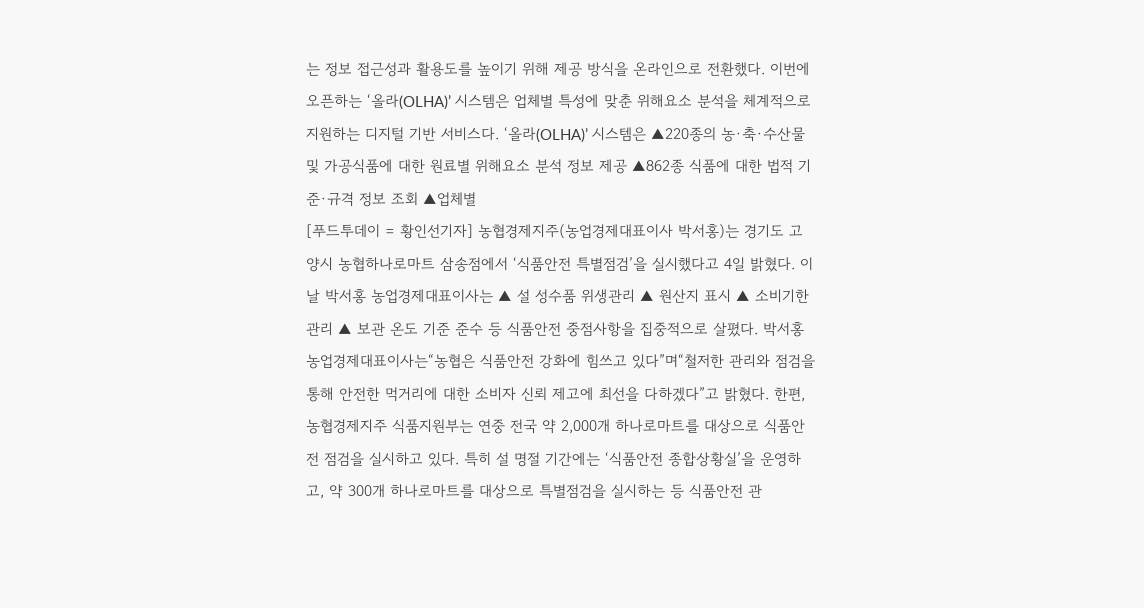는 정보 접근성과 활용도를 높이기 위해 제공 방식을 온라인으로 전환했다. 이번에 오픈하는 ‘올라(OLHA)’ 시스템은 업체별 특성에 맞춘 위해요소 분석을 체계적으로 지원하는 디지털 기반 서비스다. ‘올라(OLHA)’ 시스템은 ▲220종의 농·축·수산물 및 가공식품에 대한 원료별 위해요소 분석 정보 제공 ▲862종 식품에 대한 법적 기준·규격 정보 조회 ▲업체별
[푸드투데이 = 황인선기자] 농협경제지주(농업경제대표이사 박서홍)는 경기도 고양시 농협하나로마트 삼송점에서 ‘식품안전 특별점검’을 실시했다고 4일 밝혔다. 이날 박서홍 농업경제대표이사는 ▲ 설 성수품 위생관리 ▲ 원산지 표시 ▲ 소비기한 관리 ▲ 보관 온도 기준 준수 등 식품안전 중점사항을 집중적으로 살폈다. 박서홍 농업경제대표이사는“농협은 식품안전 강화에 힘쓰고 있다”며“철저한 관리와 점검을 통해 안전한 먹거리에 대한 소비자 신뢰 제고에 최선을 다하겠다”고 밝혔다. 한편, 농협경제지주 식품지원부는 연중 전국 약 2,000개 하나로마트를 대상으로 식품안전 점검을 실시하고 있다. 특히 설 명절 기간에는 ‘식품안전 종합상황실’을 운영하고, 약 300개 하나로마트를 대상으로 특별점검을 실시하는 등 식품안전 관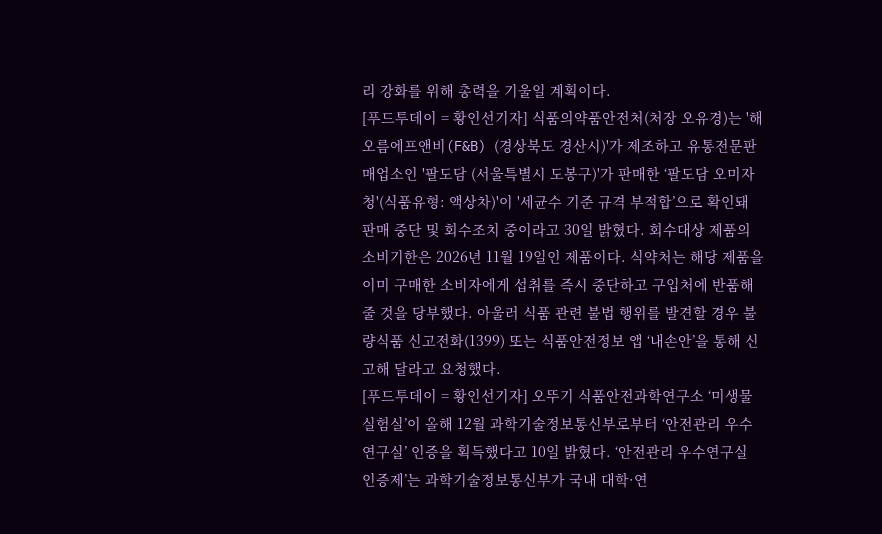리 강화를 위해 총력을 기울일 계획이다.
[푸드투데이 = 황인선기자] 식품의약품안전처(처장 오유경)는 '해오름에프앤비(F&B) (경상북도 경산시)'가 제조하고 유통전문판매업소인 '팔도담 (서울특별시 도봉구)'가 판매한 ‘팔도담 오미자청'(식품유형: 액상차)'이 '세균수 기준 규격 부적합’으로 확인돼 판매 중단 및 회수조치 중이라고 30일 밝혔다. 회수대상 제품의 소비기한은 2026년 11월 19일인 제품이다. 식약처는 해당 제품을 이미 구매한 소비자에게 섭취를 즉시 중단하고 구입처에 반품해 줄 것을 당부했다. 아울러 식품 관련 불법 행위를 발견할 경우 불량식품 신고전화(1399) 또는 식품안전정보 앱 ‘내손안’을 통해 신고해 달라고 요청했다.
[푸드투데이 = 황인선기자] 오뚜기 식품안전과학연구소 ‘미생물 실험실’이 올해 12월 과학기술정보통신부로부터 ‘안전관리 우수연구실’ 인증을 획득했다고 10일 밝혔다. ‘안전관리 우수연구실 인증제’는 과학기술정보통신부가 국내 대학·연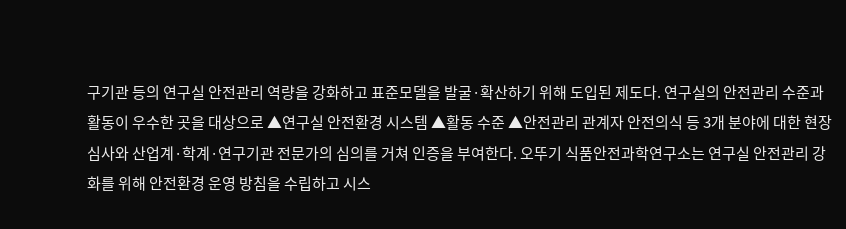구기관 등의 연구실 안전관리 역량을 강화하고 표준모델을 발굴·확산하기 위해 도입된 제도다. 연구실의 안전관리 수준과 활동이 우수한 곳을 대상으로 ▲연구실 안전환경 시스템 ▲활동 수준 ▲안전관리 관계자 안전의식 등 3개 분야에 대한 현장 심사와 산업계·학계·연구기관 전문가의 심의를 거쳐 인증을 부여한다. 오뚜기 식품안전과학연구소는 연구실 안전관리 강화를 위해 안전환경 운영 방침을 수립하고 시스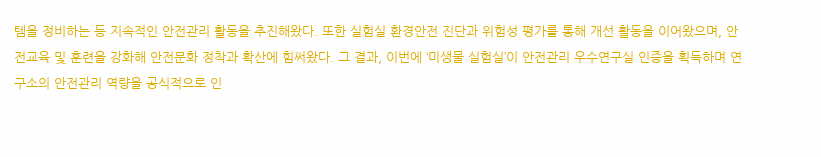템을 정비하는 등 지속적인 안전관리 활동을 추진해왔다. 또한 실험실 환경안전 진단과 위험성 평가를 통해 개선 활동을 이어왔으며, 안전교육 및 훈련을 강화해 안전문화 정착과 확산에 힘써왔다. 그 결과, 이번에 ‘미생물 실험실’이 안전관리 우수연구실 인증을 획득하며 연구소의 안전관리 역량을 공식적으로 인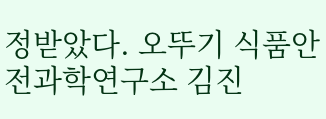정받았다. 오뚜기 식품안전과학연구소 김진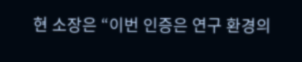현 소장은 “이번 인증은 연구 환경의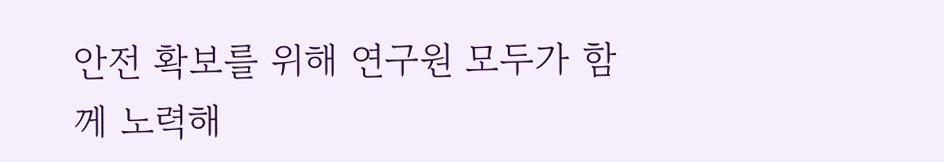안전 확보를 위해 연구원 모두가 함께 노력해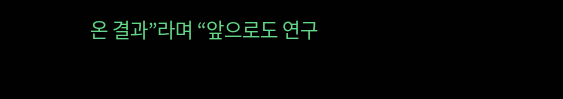온 결과”라며 “앞으로도 연구